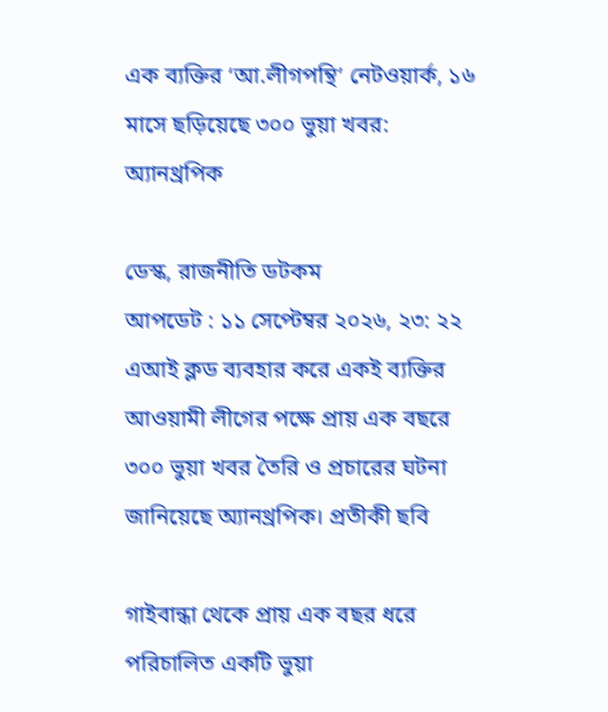এক ব্যক্তির ‘আ.লীগপন্থি’ নেটওয়ার্ক, ১৬ মাসে ছড়িয়েছে ৩০০ ভুয়া খবর: অ্যানথ্রপিক

ডেস্ক, রাজনীতি ডটকম
আপডেট : ১১ সেপ্টেম্বর ২০২৬, ২৩: ২২
এআই ক্লড ব্যবহার করে একই ব্যক্তির আওয়ামী লীগের পক্ষে প্রায় এক বছরে ৩০০ ভুয়া খবর তৈরি ও প্রচারের ঘটনা জানিয়েছে অ্যানথ্রপিক। প্রতীকী ছবি

গাইবান্ধা থেকে প্রায় এক বছর ধরে পরিচালিত একটি ভুয়া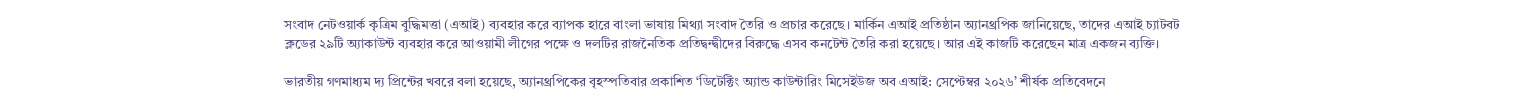সংবাদ নেটওয়ার্ক কৃত্রিম বুদ্ধিমত্তা (এআই) ব্যবহার করে ব্যাপক হারে বাংলা ভাষায় মিথ্যা সংবাদ তৈরি ও প্রচার করেছে। মার্কিন এআই প্রতিষ্ঠান অ্যানথ্রপিক জানিয়েছে, তাদের এআই চ্যাটবট ক্লডের ২৯টি অ্যাকাউন্ট ব্যবহার করে আওয়ামী লীগের পক্ষে ও দলটির রাজনৈতিক প্রতিদ্বন্দ্বীদের বিরুদ্ধে এসব কনটেন্ট তৈরি করা হয়েছে। আর এই কাজটি করেছেন মাত্র একজন ব্যক্তি।

ভারতীয় গণমাধ্যম দ্য প্রিন্টের খবরে বলা হয়েছে, অ্যানথ্রপিকের বৃহস্পতিবার প্রকাশিত ‘ডিটেক্টিং অ্যান্ড কাউন্টারিং মিসেইউজ অব এআই: সেপ্টেম্বর ২০২৬’ শীর্ষক প্রতিবেদনে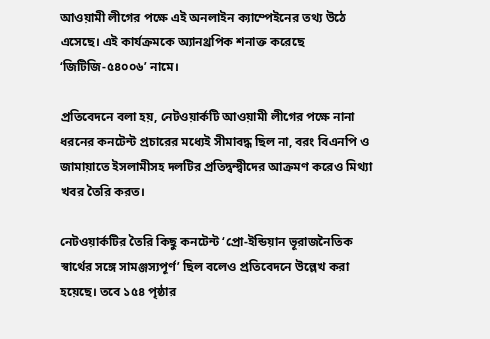আওয়ামী লীগের পক্ষে এই অনলাইন ক্যাম্পেইনের তথ্য উঠে এসেছে। এই কার্যক্রমকে অ্যানথ্রপিক শনাক্ত করেছে ‘জিটিজি-৫৪০০৬’ নামে।

প্রতিবেদনে বলা হয়, নেটওয়ার্কটি আওয়ামী লীগের পক্ষে নানা ধরনের কনটেন্ট প্রচারের মধ্যেই সীমাবদ্ধ ছিল না, বরং বিএনপি ও জামায়াতে ইসলামীসহ দলটির প্রতিদ্বন্দ্বীদের আক্রমণ করেও মিথ্যা খবর তৈরি করত।

নেটওয়ার্কটির তৈরি কিছু কনটেন্ট ‘প্রো-ইন্ডিয়ান ভূরাজনৈতিক স্বার্থের সঙ্গে সামঞ্জস্যপূর্ণ’ ছিল বলেও প্রতিবেদনে উল্লেখ করা হয়েছে। তবে ১৫৪ পৃষ্ঠার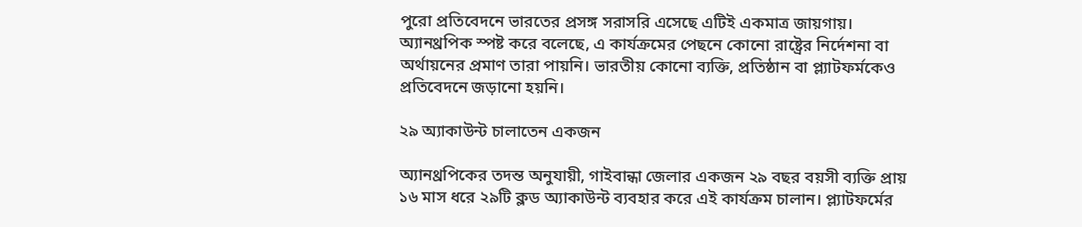পুরো প্রতিবেদনে ভারতের প্রসঙ্গ সরাসরি এসেছে এটিই একমাত্র জায়গায়। অ্যানথ্রপিক স্পষ্ট করে বলেছে, এ কার্যক্রমের পেছনে কোনো রাষ্ট্রের নির্দেশনা বা অর্থায়নের প্রমাণ তারা পায়নি। ভারতীয় কোনো ব্যক্তি, প্রতিষ্ঠান বা প্ল্যাটফর্মকেও প্রতিবেদনে জড়ানো হয়নি।

২৯ অ্যাকাউন্ট চালাতেন একজন

অ্যানথ্রপিকের তদন্ত অনুযায়ী, গাইবান্ধা জেলার একজন ২৯ বছর বয়সী ব্যক্তি প্রায় ১৬ মাস ধরে ২৯টি ক্লড অ্যাকাউন্ট ব্যবহার করে এই কার্যক্রম চালান। প্ল্যাটফর্মের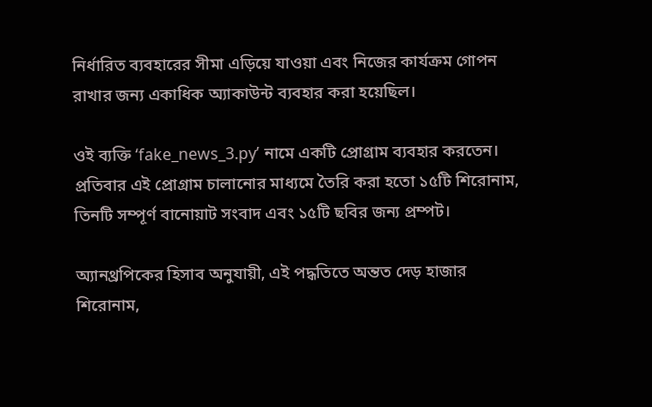নির্ধারিত ব্যবহারের সীমা এড়িয়ে যাওয়া এবং নিজের কার্যক্রম গোপন রাখার জন্য একাধিক অ্যাকাউন্ট ব্যবহার করা হয়েছিল।

ওই ব্যক্তি ‘fake_news_3.py’ নামে একটি প্রোগ্রাম ব্যবহার করতেন। প্রতিবার এই প্রোগ্রাম চালানোর মাধ্যমে তৈরি করা হতো ১৫টি শিরোনাম, তিনটি সম্পূর্ণ বানোয়াট সংবাদ এবং ১৫টি ছবির জন্য প্রম্পট।

অ্যানথ্রপিকের হিসাব অনুযায়ী, এই পদ্ধতিতে অন্তত দেড় হাজার শিরোনাম,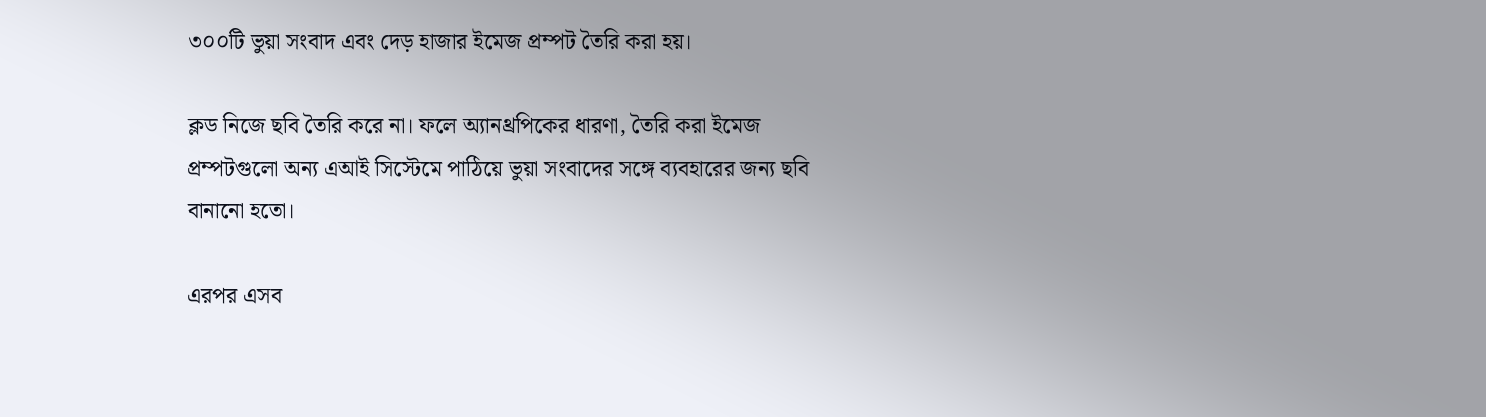৩০০টি ভুয়া সংবাদ এবং দেড় হাজার ইমেজ প্রম্পট তৈরি করা হয়।

ক্লড নিজে ছবি তৈরি করে না। ফলে অ্যানথ্রপিকের ধারণা, তৈরি করা ইমেজ প্রম্পটগুলো অন্য এআই সিস্টেমে পাঠিয়ে ভুয়া সংবাদের সঙ্গে ব্যবহারের জন্য ছবি বানানো হতো।

এরপর এসব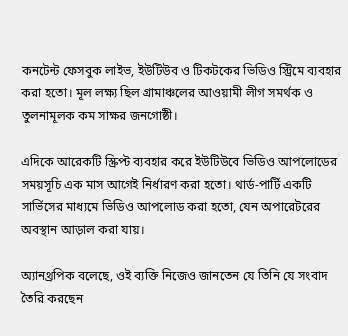কনটেন্ট ফেসবুক লাইভ, ইউটিউব ও টিকটকের ভিডিও স্ট্রিমে ব্যবহার করা হতো। মূল লক্ষ্য ছিল গ্রামাঞ্চলের আওয়ামী লীগ সমর্থক ও তুলনামূলক কম সাক্ষর জনগোষ্ঠী।

এদিকে আরেকটি স্ক্রিপ্ট ব্যবহার করে ইউটিউবে ভিডিও আপলোডের সময়সূচি এক মাস আগেই নির্ধারণ করা হতো। থার্ড-পার্টি একটি সার্ভিসের মাধ্যমে ভিডিও আপলোড করা হতো, যেন অপারেটরের অবস্থান আড়াল করা যায়।

অ্যানথ্রপিক বলেছে, ওই ব্যক্তি নিজেও জানতেন যে তিনি যে সংবাদ তৈরি করছেন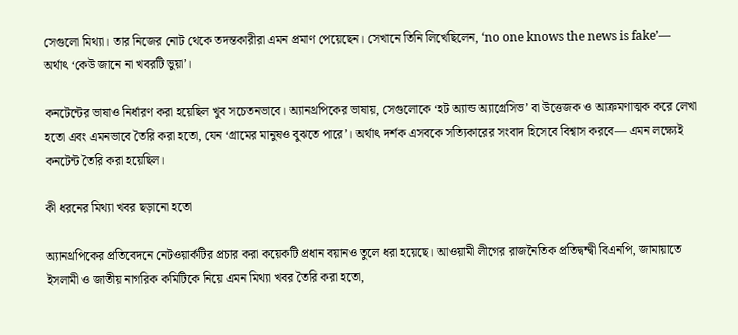সেগুলো মিথ্যা। তার নিজের নোট থেকে তদন্তকারীরা এমন প্রমাণ পেয়েছেন। সেখানে তিনি লিখেছিলেন, ‘no one knows the news is fake’— অর্থাৎ ‘কেউ জানে না খবরটি ভুয়া’।

কনটেন্টের ভাষাও নির্ধারণ করা হয়েছিল খুব সচেতনভাবে। অ্যানথ্রপিকের ভাষায়, সেগুলোকে ‘হট অ্যান্ড অ্যাগ্রেসিভ’ বা উত্তেজক ও আক্রমণাত্মক করে লেখা হতো এবং এমনভাবে তৈরি করা হতো, যেন ‘গ্রামের মানুষও বুঝতে পারে’। অর্থাৎ দর্শক এসবকে সত্যিকারের সংবাদ হিসেবে বিশ্বাস করবে— এমন লক্ষ্যেই কনটেন্ট তৈরি করা হয়েছিল।

কী ধরনের মিথ্যা খবর ছড়ানো হতো

অ্যানথ্রপিকের প্রতিবেদনে নেটওয়ার্কটির প্রচার করা কয়েকটি প্রধান বয়ানও তুলে ধরা হয়েছে। আওয়ামী লীগের রাজনৈতিক প্রতিদ্বন্দ্বী বিএনপি, জামায়াতে ইসলামী ও জাতীয় নাগরিক কমিটিকে নিয়ে এমন মিথ্যা খবর তৈরি করা হতো,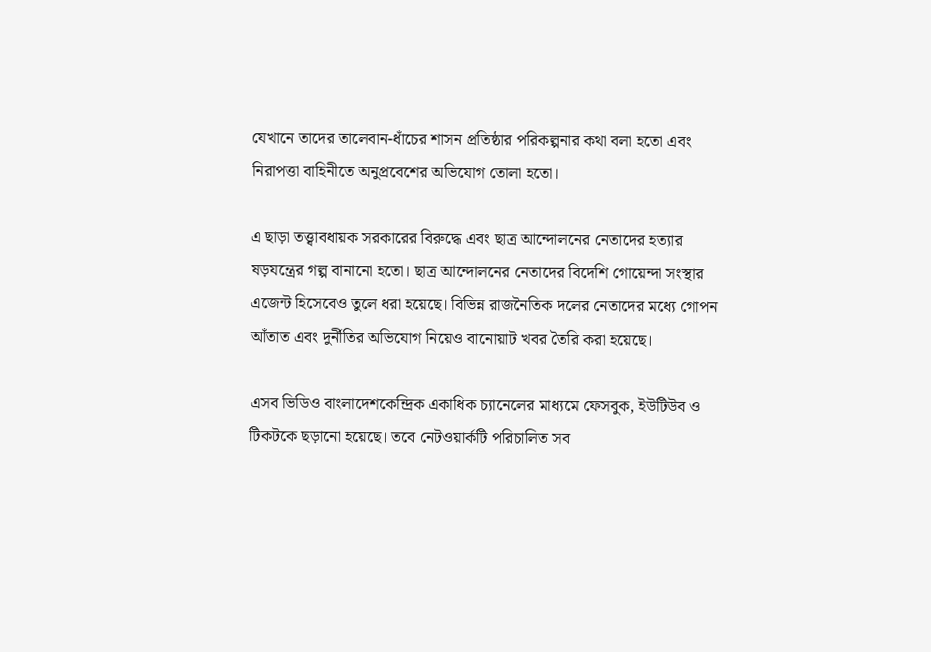যেখানে তাদের তালেবান-ধাঁচের শাসন প্রতিষ্ঠার পরিকল্পনার কথা বলা হতো এবং নিরাপত্তা বাহিনীতে অনুপ্রবেশের অভিযোগ তোলা হতো।

এ ছাড়া তত্ত্বাবধায়ক সরকারের বিরুদ্ধে এবং ছাত্র আন্দোলনের নেতাদের হত্যার ষড়যন্ত্রের গল্প বানানো হতো। ছাত্র আন্দোলনের নেতাদের বিদেশি গোয়েন্দা সংস্থার এজেন্ট হিসেবেও তুলে ধরা হয়েছে। বিভিন্ন রাজনৈতিক দলের নেতাদের মধ্যে গোপন আঁতাত এবং দুর্নীতির অভিযোগ নিয়েও বানোয়াট খবর তৈরি করা হয়েছে।

এসব ভিডিও বাংলাদেশকেন্দ্রিক একাধিক চ্যানেলের মাধ্যমে ফেসবুক, ইউটিউব ও টিকটকে ছড়ানো হয়েছে। তবে নেটওয়ার্কটি পরিচালিত সব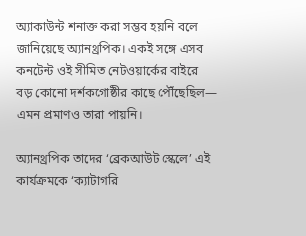অ্যাকাউন্ট শনাক্ত করা সম্ভব হয়নি বলে জানিয়েছে অ্যানথ্রপিক। একই সঙ্গে এসব কনটেন্ট ওই সীমিত নেটওয়ার্কের বাইরে বড় কোনো দর্শকগোষ্ঠীর কাছে পৌঁছেছিল— এমন প্রমাণও তারা পায়নি।

অ্যানথ্রপিক তাদের ‘ব্রেকআউট স্কেলে’ এই কার্যক্রমকে ‘ক্যাটাগরি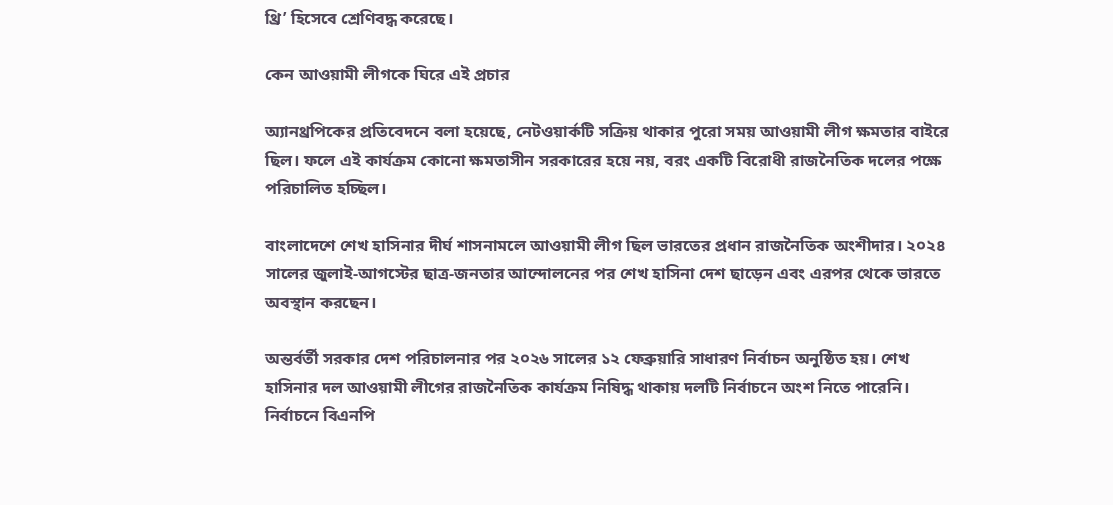থ্রি’ হিসেবে শ্রেণিবদ্ধ করেছে।

কেন আওয়ামী লীগকে ঘিরে এই প্রচার

অ্যানথ্রপিকের প্রতিবেদনে বলা হয়েছে, নেটওয়ার্কটি সক্রিয় থাকার পুরো সময় আওয়ামী লীগ ক্ষমতার বাইরে ছিল। ফলে এই কার্যক্রম কোনো ক্ষমতাসীন সরকারের হয়ে নয়, বরং একটি বিরোধী রাজনৈতিক দলের পক্ষে পরিচালিত হচ্ছিল।

বাংলাদেশে শেখ হাসিনার দীর্ঘ শাসনামলে আওয়ামী লীগ ছিল ভারতের প্রধান রাজনৈতিক অংশীদার। ২০২৪ সালের জুলাই-আগস্টের ছাত্র-জনতার আন্দোলনের পর শেখ হাসিনা দেশ ছাড়েন এবং এরপর থেকে ভারতে অবস্থান করছেন।

অন্তর্বর্তী সরকার দেশ পরিচালনার পর ২০২৬ সালের ১২ ফেব্রুয়ারি সাধারণ নির্বাচন অনুষ্ঠিত হয়। শেখ হাসিনার দল আওয়ামী লীগের রাজনৈতিক কার্যক্রম নিষিদ্ধ থাকায় দলটি নির্বাচনে অংশ নিতে পারেনি। নির্বাচনে বিএনপি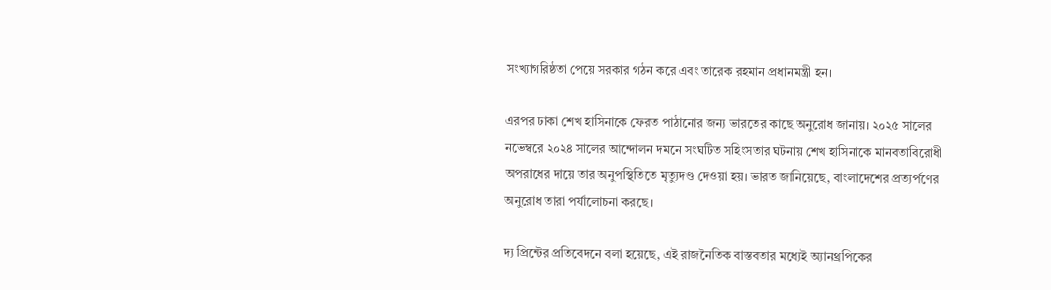সংখ্যাগরিষ্ঠতা পেয়ে সরকার গঠন করে এবং তারেক রহমান প্রধানমন্ত্রী হন।

এরপর ঢাকা শেখ হাসিনাকে ফেরত পাঠানোর জন্য ভারতের কাছে অনুরোধ জানায়। ২০২৫ সালের নভেম্বরে ২০২৪ সালের আন্দোলন দমনে সংঘটিত সহিংসতার ঘটনায় শেখ হাসিনাকে মানবতাবিরোধী অপরাধের দায়ে তার অনুপস্থিতিতে মৃত্যুদণ্ড দেওয়া হয়। ভারত জানিয়েছে, বাংলাদেশের প্রত্যর্পণের অনুরোধ তারা পর্যালোচনা করছে।

দ্য প্রিন্টের প্রতিবেদনে বলা হয়েছে, এই রাজনৈতিক বাস্তবতার মধ্যেই অ্যানথ্রপিকের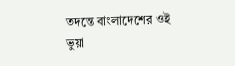তদন্তে বাংলাদেশের ওই ভুয়া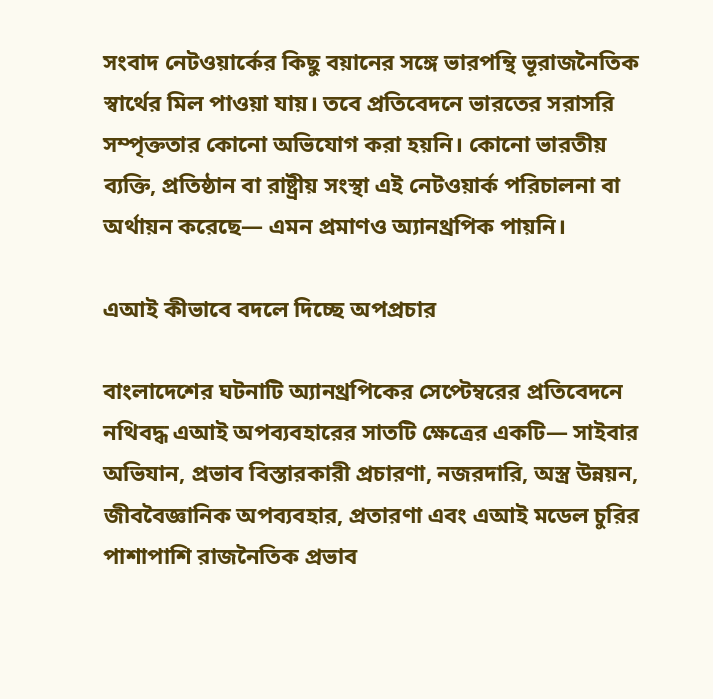সংবাদ নেটওয়ার্কের কিছু বয়ানের সঙ্গে ভারপন্থি ভূরাজনৈতিক স্বার্থের মিল পাওয়া যায়। তবে প্রতিবেদনে ভারতের সরাসরি সম্পৃক্ততার কোনো অভিযোগ করা হয়নি। কোনো ভারতীয় ব্যক্তি, প্রতিষ্ঠান বা রাষ্ট্রীয় সংস্থা এই নেটওয়ার্ক পরিচালনা বা অর্থায়ন করেছে— এমন প্রমাণও অ্যানথ্রপিক পায়নি।

এআই কীভাবে বদলে দিচ্ছে অপপ্রচার

বাংলাদেশের ঘটনাটি অ্যানথ্রপিকের সেপ্টেম্বরের প্রতিবেদনে নথিবদ্ধ এআই অপব্যবহারের সাতটি ক্ষেত্রের একটি— সাইবার অভিযান, প্রভাব বিস্তারকারী প্রচারণা, নজরদারি, অস্ত্র উন্নয়ন, জীববৈজ্ঞানিক অপব্যবহার, প্রতারণা এবং এআই মডেল চুরির পাশাপাশি রাজনৈতিক প্রভাব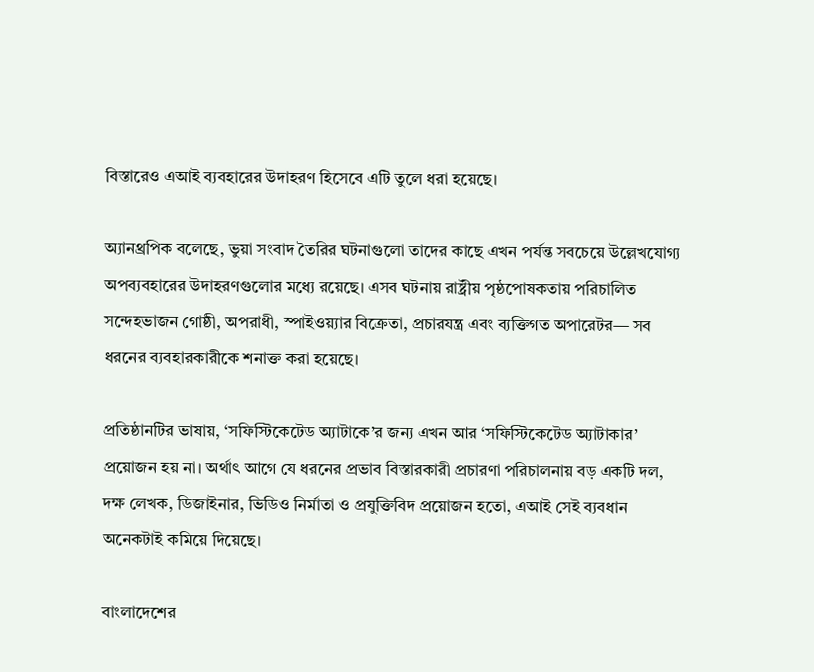বিস্তারেও এআই ব্যবহারের উদাহরণ হিসেবে এটি তুলে ধরা হয়েছে।

অ্যানথ্রপিক বলেছে, ভুয়া সংবাদ তৈরির ঘটনাগুলো তাদের কাছে এখন পর্যন্ত সবচেয়ে উল্লেখযোগ্য অপব্যবহারের উদাহরণগুলোর মধ্যে রয়েছে। এসব ঘটনায় রাষ্ট্রীয় পৃষ্ঠপোষকতায় পরিচালিত সন্দেহভাজন গোষ্ঠী, অপরাধী, স্পাইওয়্যার বিক্রেতা, প্রচারযন্ত্র এবং ব্যক্তিগত অপারেটর— সব ধরনের ব্যবহারকারীকে শনাক্ত করা হয়েছে।

প্রতিষ্ঠানটির ভাষায়, ‘সফিস্টিকেটেড অ্যাটাকে’র জন্য এখন আর ‘সফিস্টিকেটেড অ্যাটাকার’ প্রয়োজন হয় না। অর্থাৎ আগে যে ধরনের প্রভাব বিস্তারকারী প্রচারণা পরিচালনায় বড় একটি দল, দক্ষ লেখক, ডিজাইনার, ভিডিও নির্মাতা ও প্রযুক্তিবিদ প্রয়োজন হতো, এআই সেই ব্যবধান অনেকটাই কমিয়ে দিয়েছে।

বাংলাদেশের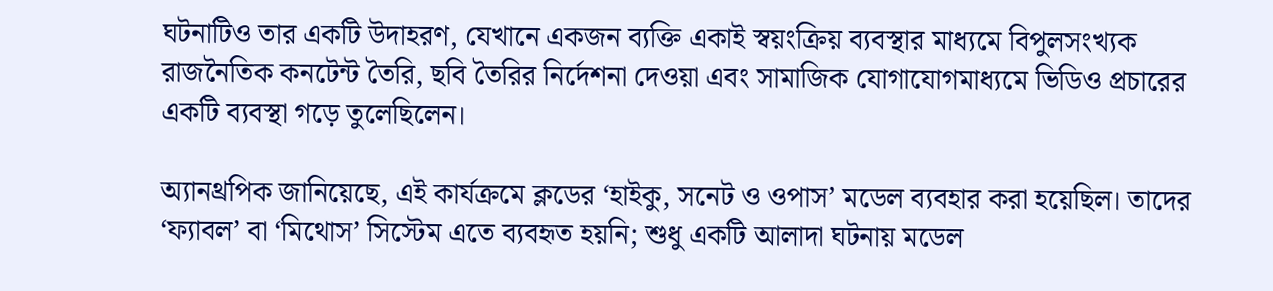ঘটনাটিও তার একটি উদাহরণ, যেখানে একজন ব্যক্তি একাই স্বয়ংক্রিয় ব্যবস্থার মাধ্যমে বিপুলসংখ্যক রাজনৈতিক কনটেন্ট তৈরি, ছবি তৈরির নির্দেশনা দেওয়া এবং সামাজিক যোগাযোগমাধ্যমে ভিডিও প্রচারের একটি ব্যবস্থা গড়ে তুলেছিলেন।

অ্যানথ্রপিক জানিয়েছে, এই কার্যক্রমে ক্লডের ‘হাইকু, সনেট ও ওপাস’ মডেল ব্যবহার করা হয়েছিল। তাদের ‘ফ্যাবল’ বা ‘মিথোস’ সিস্টেম এতে ব্যবহৃত হয়নি; শুধু একটি আলাদা ঘটনায় মডেল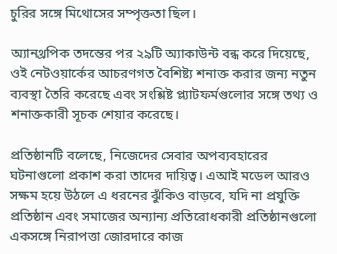চুরির সঙ্গে মিথোসের সম্পৃক্ততা ছিল।

অ্যানথ্রপিক তদন্তের পর ২৯টি অ্যাকাউন্ট বন্ধ করে দিয়েছে, ওই নেটওয়ার্কের আচরণগত বৈশিষ্ট্য শনাক্ত করার জন্য নতুন ব্যবস্থা তৈরি করেছে এবং সংশ্লিষ্ট প্ল্যাটফর্মগুলোর সঙ্গে তথ্য ও শনাক্তকারী সূচক শেয়ার করেছে।

প্রতিষ্ঠানটি বলেছে, নিজেদের সেবার অপব্যবহারের ঘটনাগুলো প্রকাশ করা তাদের দায়িত্ব। এআই মডেল আরও সক্ষম হয়ে উঠলে এ ধরনের ঝুঁকিও বাড়বে, যদি না প্রযুক্তি প্রতিষ্ঠান এবং সমাজের অন্যান্য প্রতিরোধকারী প্রতিষ্ঠানগুলো একসঙ্গে নিরাপত্তা জোরদারে কাজ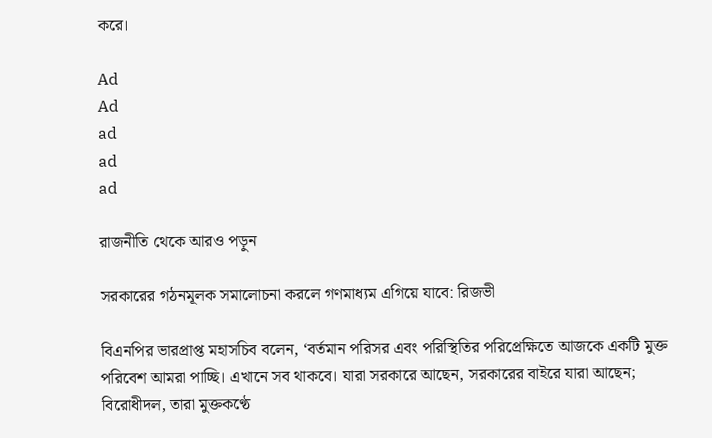করে।

Ad
Ad
ad
ad
ad

রাজনীতি থেকে আরও পড়ুন

সরকারের গঠনমূলক সমালোচনা করলে গণমাধ্যম এগিয়ে যাবে: রিজভী

বিএনপির ভারপ্রাপ্ত মহাসচিব বলেন, ‘বর্তমান পরিসর এবং পরিস্থিতির পরিপ্রেক্ষিতে আজকে একটি মুক্ত পরিবেশ আমরা পাচ্ছি। এখানে সব থাকবে। যারা সরকারে আছেন, সরকারের বাইরে যারা আছেন; বিরোধীদল, তারা মুক্তকণ্ঠে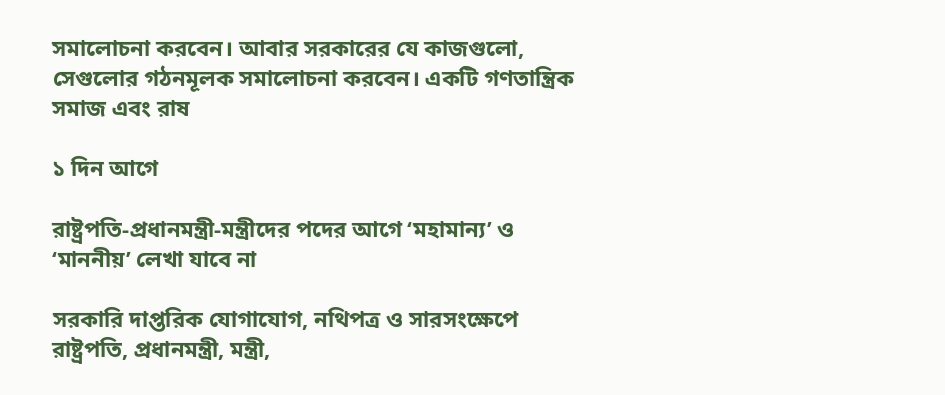সমালোচনা করবেন। আবার সরকারের যে কাজগুলো, সেগুলোর গঠনমূলক সমালোচনা করবেন। একটি গণতান্ত্রিক সমাজ এবং রাষ

১ দিন আগে

রাষ্ট্রপতি-প্রধানমন্ত্রী-মন্ত্রীদের পদের আগে ‘মহামান্য’ ও ‘মাননীয়’ লেখা যাবে না

সরকারি দাপ্তরিক যোগাযোগ, নথিপত্র ও সারসংক্ষেপে রাষ্ট্রপতি, প্রধানমন্ত্রী, মন্ত্রী,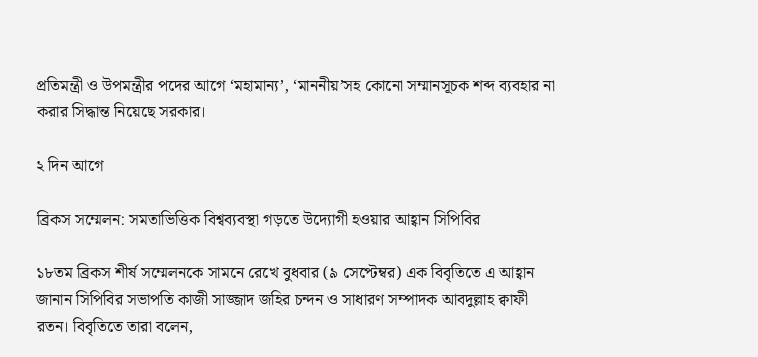প্রতিমন্ত্রী ও উপমন্ত্রীর পদের আগে ‘মহামান্য’, ‘মাননীয়’সহ কোনো সম্মানসূচক শব্দ ব্যবহার না করার সিদ্ধান্ত নিয়েছে সরকার।

২ দিন আগে

ব্রিকস সম্মেলন: সমতাভিত্তিক বিশ্বব্যবস্থা গড়তে উদ্যোগী হওয়ার আহ্বান সিপিবির

১৮তম ব্রিকস শীর্ষ সম্মেলনকে সামনে রেখে বুধবার (৯ সেপ্টেম্বর) এক বিবৃতিতে এ আহ্বান জানান সিপিবির সভাপতি কাজী সাজ্জাদ জহির চন্দন ও সাধারণ সম্পাদক আবদুল্লাহ ক্বাফী রতন। বিবৃতিতে তারা বলেন,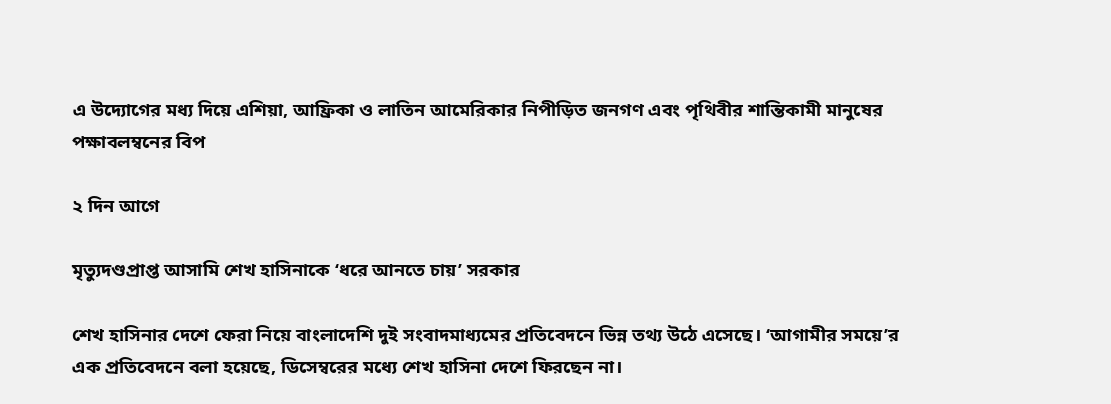এ উদ্যোগের মধ্য দিয়ে এশিয়া, আফ্রিকা ও লাতিন আমেরিকার নিপীড়িত জনগণ এবং পৃথিবীর শান্তিকামী মানুষের পক্ষাবলম্বনের বিপ

২ দিন আগে

মৃত্যুদণ্ডপ্রাপ্ত আসামি শেখ হাসিনাকে ‘ধরে আনতে চায়’ সরকার

শেখ হাসিনার দেশে ফেরা নিয়ে বাংলাদেশি দুই সংবাদমাধ্যমের প্রতিবেদনে ভিন্ন তথ্য উঠে এসেছে। ‘আগামীর সময়ে’র এক প্রতিবেদনে বলা হয়েছে, ডিসেম্বরের মধ্যে শেখ হাসিনা দেশে ফিরছেন না।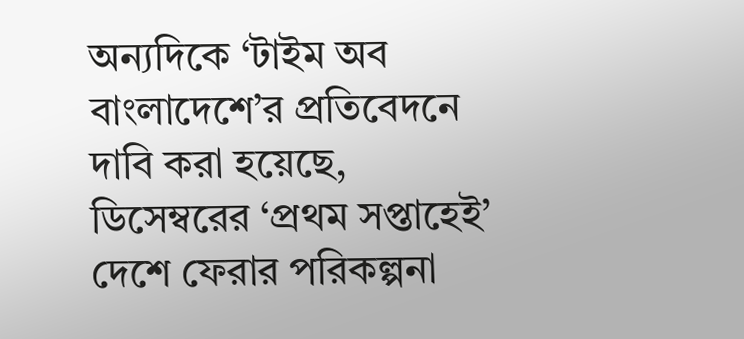অন্যদিকে ‘টাইম অব বাংলাদেশে’র প্রতিবেদনে দাবি করা হয়েছে, ডিসেম্বরের ‘প্রথম সপ্তাহেই’ দেশে ফেরার পরিকল্পনা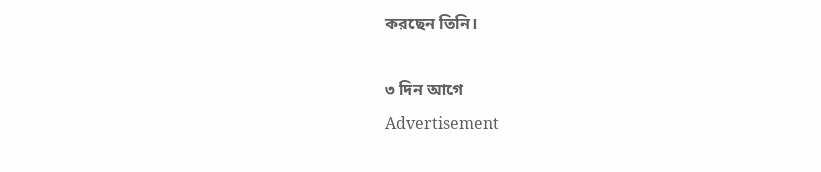করছেন তিনি।

৩ দিন আগে
Advertisement